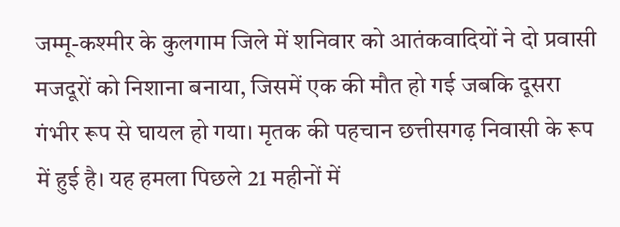जम्मू-कश्मीर के कुलगाम जिले में शनिवार को आतंकवादियों ने दो प्रवासी मजदूरों को निशाना बनाया, जिसमें एक की मौत हो गई जबकि दूसरा गंभीर रूप से घायल हो गया। मृतक की पहचान छत्तीसगढ़ निवासी के रूप में हुई है। यह हमला पिछले 21 महीनों में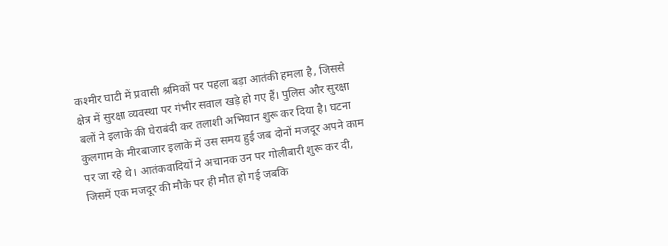कश्मीर घाटी में प्रवासी श्रमिकों पर पहला बड़ा आतंकी हमला है, जिससे क्षेत्र में सुरक्षा व्यवस्था पर गंभीर सवाल खड़े हो गए हैं। पुलिस और सुरक्षा बलों ने इलाके की घेराबंदी कर तलाशी अभियान शुरू कर दिया है। घटना कुलगाम के मीरबाजार इलाके में उस समय हुई जब दोनों मजदूर अपने काम पर जा रहे थे। आतंकवादियों ने अचानक उन पर गोलीबारी शुरू कर दी, जिसमें एक मजदूर की मौके पर ही मौत हो गई जबकि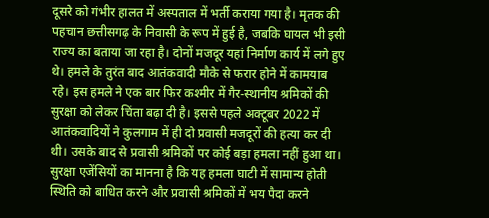दूसरे को गंभीर हालत में अस्पताल में भर्ती कराया गया है। मृतक की पहचान छत्तीसगढ़ के निवासी के रूप में हुई है, जबकि घायल भी इसी राज्य का बताया जा रहा है। दोनों मजदूर यहां निर्माण कार्य में लगे हुए थे। हमले के तुरंत बाद आतंकवादी मौके से फरार होने में कामयाब रहे। इस हमले ने एक बार फिर कश्मीर में गैर-स्थानीय श्रमिकों की सुरक्षा को लेकर चिंता बढ़ा दी है। इससे पहले अक्टूबर 2022 में आतंकवादियों ने कुलगाम में ही दो प्रवासी मजदूरों की हत्या कर दी थी। उसके बाद से प्रवासी श्रमिकों पर कोई बड़ा हमला नहीं हुआ था। सुरक्षा एजेंसियों का मानना है कि यह हमला घाटी में सामान्य होती स्थिति को बाधित करने और प्रवासी श्रमिकों में भय पैदा करने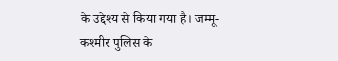के उद्देश्य से किया गया है। जम्मू-कश्मीर पुलिस के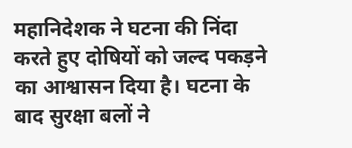महानिदेशक ने घटना की निंदा करते हुए दोषियों को जल्द पकड़ने का आश्वासन दिया है। घटना के बाद सुरक्षा बलों ने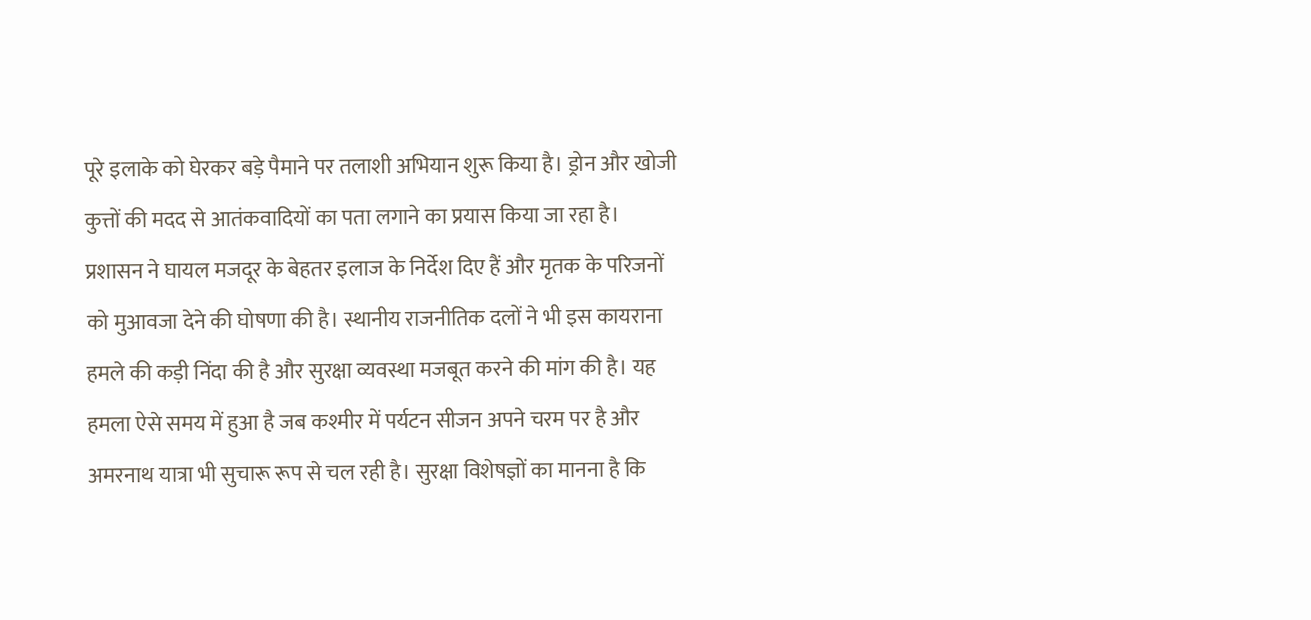पूरे इलाके को घेरकर बड़े पैमाने पर तलाशी अभियान शुरू किया है। ड्रोन और खोजी कुत्तों की मदद से आतंकवादियों का पता लगाने का प्रयास किया जा रहा है। प्रशासन ने घायल मजदूर के बेहतर इलाज के निर्देश दिए हैं और मृतक के परिजनों को मुआवजा देने की घोषणा की है। स्थानीय राजनीतिक दलों ने भी इस कायराना हमले की कड़ी निंदा की है और सुरक्षा व्यवस्था मजबूत करने की मांग की है। यह हमला ऐसे समय में हुआ है जब कश्मीर में पर्यटन सीजन अपने चरम पर है और अमरनाथ यात्रा भी सुचारू रूप से चल रही है। सुरक्षा विशेषज्ञों का मानना है कि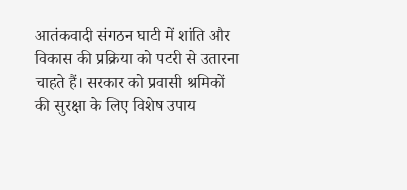आतंकवादी संगठन घाटी में शांति और विकास की प्रक्रिया को पटरी से उतारना चाहते हैं। सरकार को प्रवासी श्रमिकों की सुरक्षा के लिए विशेष उपाय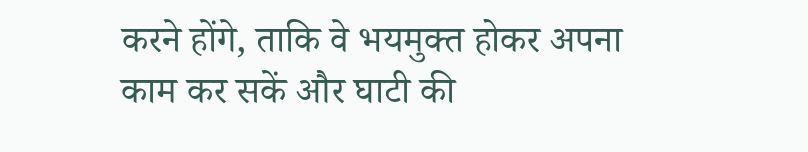करने होंगे, ताकि वे भयमुक्त होकर अपना काम कर सकें और घाटी की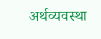अर्थव्यवस्था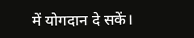में योगदान दे सकें।